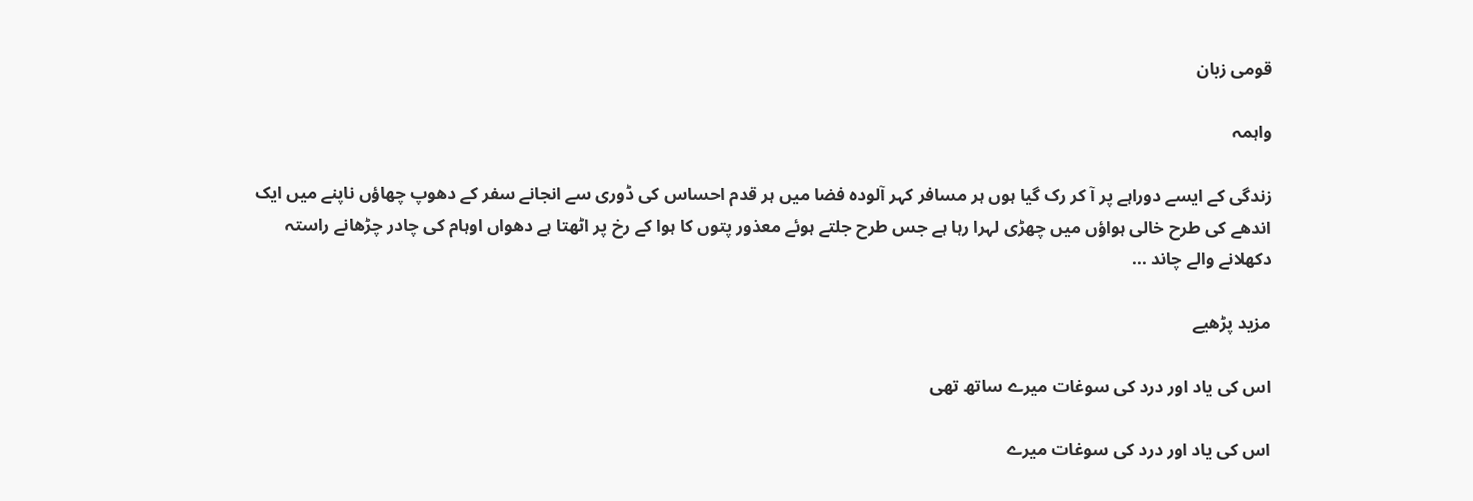قومی زبان

واہمہ

زندگی کے ایسے دوراہے پر آ کر رک گیا ہوں ہر مسافر کہر آلودہ فضا میں ہر قدم احساس کی ڈوری سے انجانے سفر کے دھوپ چھاؤں ناپنے میں ایک اندھے کی طرح خالی ہواؤں میں چھڑی لہرا رہا ہے جس طرح جلتے ہوئے معذور پتوں کا ہوا کے رخ پر اٹھتا ہے دھواں اوہام کی چادر چڑھانے راستہ دکھلانے والے چاند ...

مزید پڑھیے

اس کی یاد اور درد کی سوغات میرے ساتھ تھی

اس کی یاد اور درد کی سوغات میرے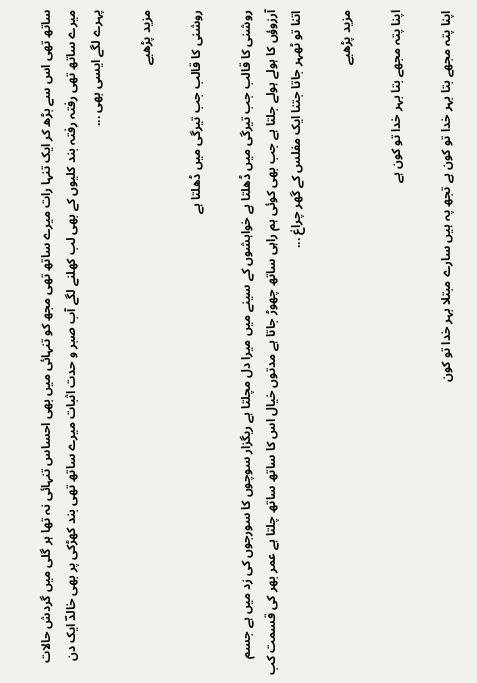ساتھ تھی اس سے بڑھ کر ایک تنہا رات میرے ساتھ تھی مجھ کو تنہائی میں بھی احساس تنہائی نہ تھا ہر گلی میں گردش حالات میرے ساتھ تھی رفتہ رفتہ بند کلیوں کے بھی لب کھلنے لگے آب صبر و حدت اثبات میرے ساتھ تھی بند کھڑکی پر بھی خالدؔ ایک دن پہرے لگے ایسی بھی ...

مزید پڑھیے

روشنی کا قالب جب تیرگی میں ڈھلتا ہے

روشنی کا قالب جب تیرگی میں ڈھلتا ہے خواہشوں کے سینے میں میرا دل مچلتا ہے ریگزار سوچوں کا سورجوں کی زد میں ہے جسم آرزوؤں کا ہولے ہولے جلتا ہے جب بھی کوئی ہم راہی ساتھ چھوڑ جاتا ہے مدتوں خیال اس کا ساتھ ساتھ چلتا ہے عمر بھر کی قسمت کب اتنا تو ٹھہر جاتا جتنا ایک مفلس کے گھر چراغ ...

مزید پڑھیے

اپنا پتہ مجھے بتا بہر خدا تو کون ہے

اپنا پتہ مجھے بتا بہر خدا تو کون ہے تجھ پہ ہیں سارے مبتلا بہر خدا تو کون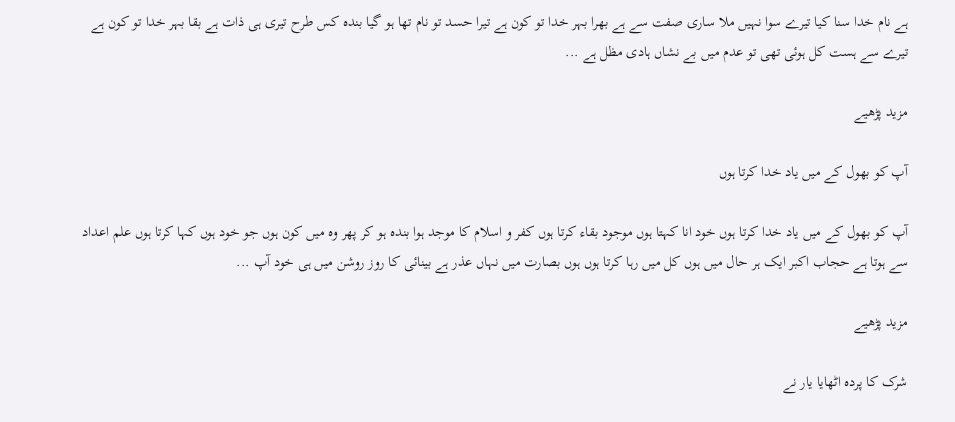ہے نام خدا سنا کیا تیرے سوا نہیں ملا ساری صفت سے ہے بھرا بہر خدا تو کون ہے تیرا حسد تو نام تھا ہو گیا بندہ کس طرح تیری ہی ذات ہے بقا بہر خدا تو کون ہے تیرے سے ہست کل ہوئی تھی تو عدم میں بے نشاں ہادی مظل ہے ...

مزید پڑھیے

آپ کو بھول کے میں یاد خدا کرتا ہوں

آپ کو بھول کے میں یاد خدا کرتا ہوں خود انا کہتا ہوں موجود بقاء کرتا ہوں کفر و اسلام کا موجد ہوا بندہ ہو کر پھر وہ میں کون ہوں جو خود ہوں کہا کرتا ہوں علم اعداد سے ہوتا ہے حجاب اکبر ایک ہر حال میں ہوں کل میں رہا کرتا ہوں ہوں بصارت میں نہاں عذر ہے بینائی کا روز روشن میں ہی خود آپ ...

مزید پڑھیے

شرک کا پردہ اٹھایا یار نے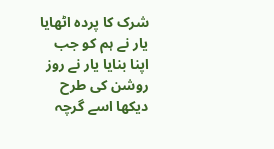شرک کا پردہ اٹھایا یار نے ہم کو جب اپنا بنایا یار نے روز روشن کی طرح دیکھا اسے گرچہ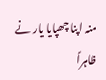منہ اپنا چھپایا یار نے ظاہراً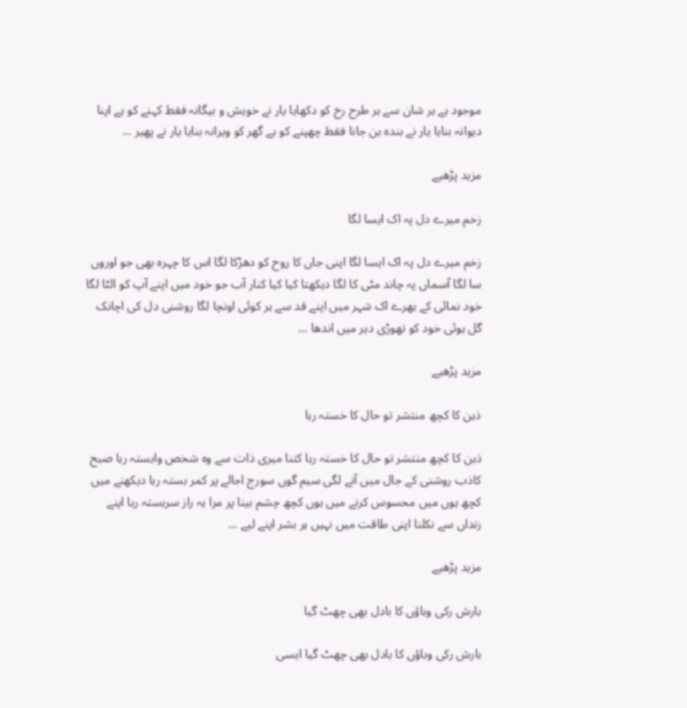موجود ہے ہر شان سے ہر طرح رخ کو دکھایا یار نے خویش و بیگانہ فقط کہنے کو ہے اپنا دیوانہ بنایا یار نے بندہ بن جانا فقط چھپنے کو ہے گھر کو ویرانہ بنایا یار نے پھیر ...

مزید پڑھیے

زخم میرے دل پہ اک ایسا لگا

زخم میرے دل پہ اک ایسا لگا اپنی جاں کا روح کو دھڑکا لگا اس کا چہرہ بھی جو اوروں سا لگا آسماں پہ چاند مٹی کا لگا دیکھتا کیا کیا کنار آب جو خود میں اپنے آپ کو الٹا لگا خود نمائی کے بھرے اک شہر میں اپنے قد سے ہر کوئی اونچا لگا روشنی دل کی اچانک گل ہوئی خود کو تھوڑی دیر میں اندھا ...

مزید پڑھیے

ذہن کا کچھ منتشر تو حال کا خستہ رہا

ذہن کا کچھ منتشر تو حال کا خستہ رہا کتنا میری ذات سے وہ شخص وابستہ رہا صبح کاذب روشنی کے جال میں آنے لگی سیم گوں سورج اجالے پر کمر بستہ رہا دیکھنے میں کچھ ہوں میں محسوس کرنے میں ہوں کچھ چشم بینا پر مرا یہ راز سربستہ رہا اپنے زنداں سے نکلنا اپنی طاقت میں نہیں ہر بشر اپنے لیے ...

مزید پڑھیے

بارش رکی وباؤں کا بادل بھی چھٹ گیا

بارش رکی وباؤں کا بادل بھی چھٹ گیا ایسی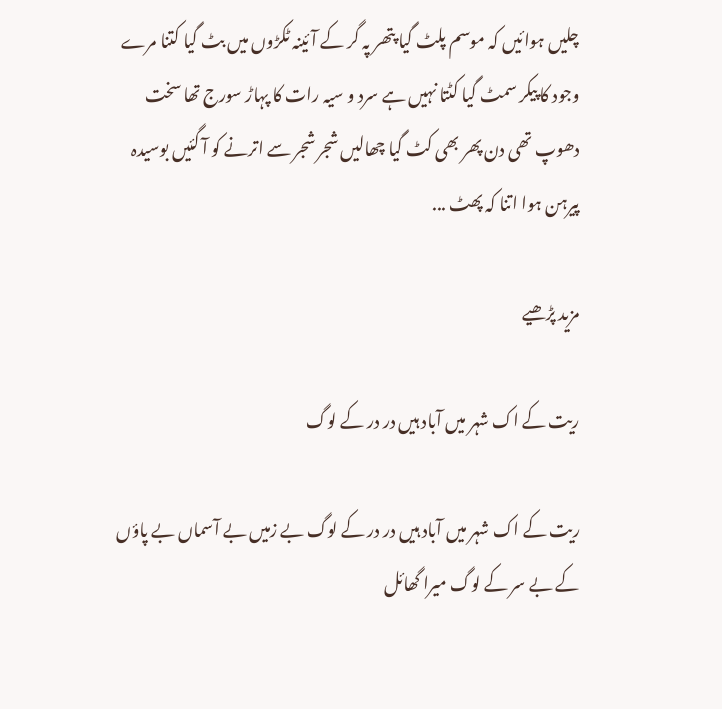چلیں ہوائیں کہ موسم پلٹ گیا پتھر پہ گر کے آئینہ ٹکڑوں میں بٹ گیا کتنا مرے وجود کا پیکر سمٹ گیا کٹتا نہیں ہے سرد و سیہ رات کا پہاڑ سورج تھا سخت دھوپ تھی دن پھر بھی کٹ گیا چھالیں شجر شجر سے اترنے کو آ گئیں بوسیدہ پیرہن ہوا اتنا کہ پھٹ ...

مزید پڑھیے

ریت کے اک شہر میں آباد ہیں در در کے لوگ

ریت کے اک شہر میں آباد ہیں در در کے لوگ بے زمیں بے آسماں بے پاؤں کے بے سر کے لوگ میرا گھائل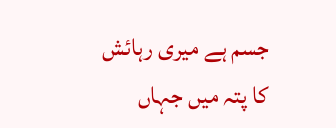جسم ہے میری رہائش کا پتہ میں جہاں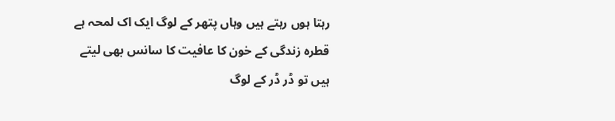رہتا ہوں رہتے ہیں وہاں پتھر کے لوگ ایک اک لمحہ ہے قطرہ زندگی کے خون کا عافیت کا سانس بھی لیتے ہیں تو ڈر ڈر کے لوگ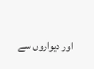اور دیواروں سے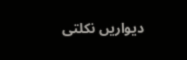دیواریں نکلتی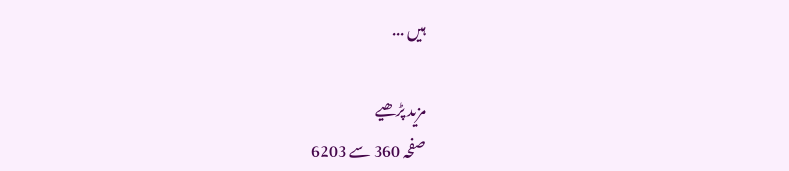ہیں ...

مزید پڑھیے
صفحہ 360 سے 6203